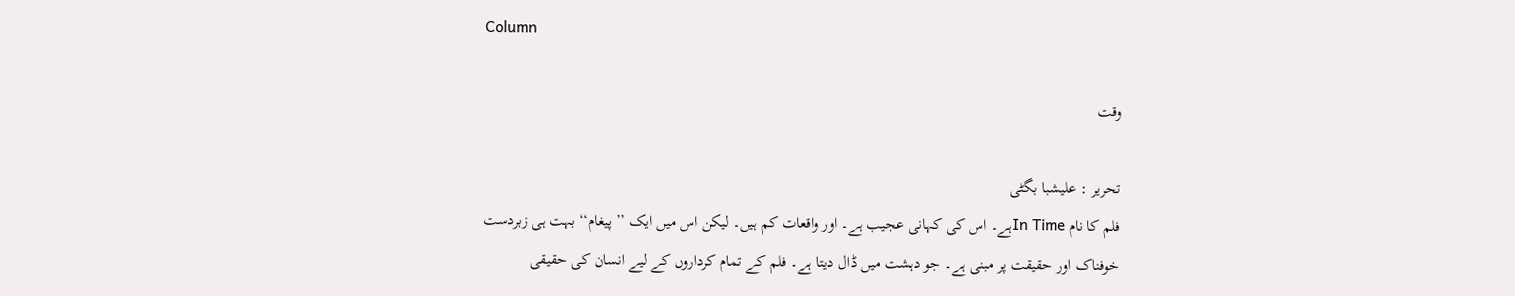Column

وقت

تحریر : علیشبا بگٹی
فلم کا نام In Timeہے۔ اس کی کہانی عجیب ہے۔ اور واقعات کم ہیں۔ لیکن اس میں ایک ’’ پیغام‘‘ بہت ہی زبردست خوفناک اور حقیقت پر مبنی ہے۔ جو دہشت میں ڈال دیتا ہے۔ فلم کے تمام کرداروں کے لیے انسان کی حقیقی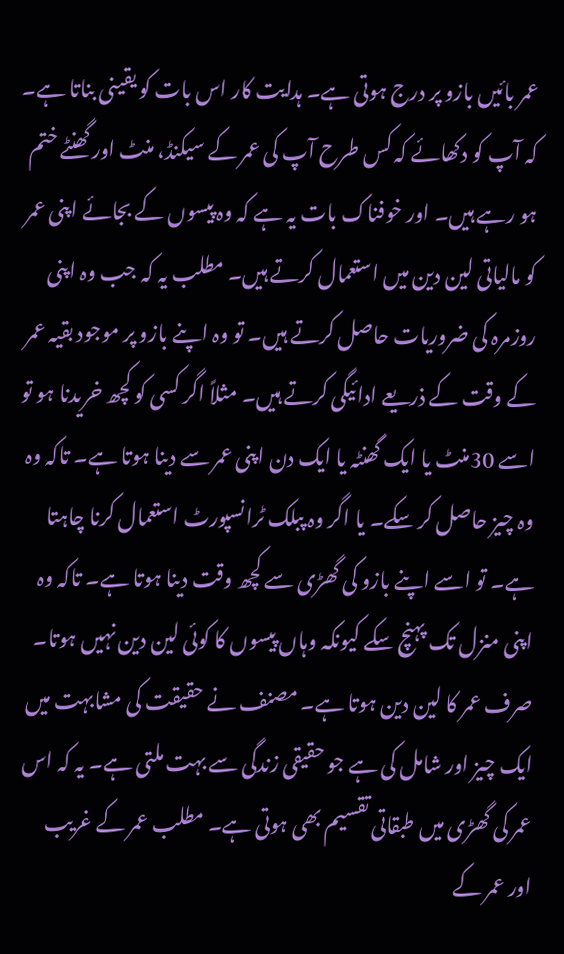عمر بائیں بازو پر درج ہوتی ہے۔ ہدایت کار اس بات کو یقینی بناتا ہے۔ کہ آپ کو دکھائے کہ کس طرح آپ کی عمر کے سیکنڈ، منٹ اور گھنٹے ختم ہو رہے ہیں۔ اور خوفناک بات یہ ہے کہ وہ پیسوں کے بجائے اپنی عمر کو مالیاتی لین دین میں استعمال کرتے ہیں۔ مطلب یہ کہ جب وہ اپنی روزمرہ کی ضروریات حاصل کرتے ہیں۔ تو وہ اپنے بازو پر موجود بقیہ عمر کے وقت کے ذریعے ادائیگی کرتے ہیں۔ مثلاً اگر کسی کو کچھ خریدنا ہو تو اسے 30منٹ یا ایک گھنٹہ یا ایک دن اپنی عمر سے دینا ہوتا ہے۔ تاکہ وہ وہ چیز حاصل کر سکے۔ یا اگر وہ پبلک ٹرانسپورٹ استعمال کرنا چاہتا ہے۔ تو اسے اپنے بازو کی گھڑی سے کچھ وقت دینا ہوتا ہے۔ تاکہ وہ اپنی منزل تک پہنچ سکے کیونکہ وہاں پیسوں کا کوئی لین دین نہیں ہوتا۔ صرف عمر کا لین دین ہوتا ہے۔ مصنف نے حقیقت کی مشابہت میں ایک چیز اور شامل کی ہے جو حقیقی زندگی سے بہت ملتی ہے۔ یہ کہ اس عمر کی گھڑی میں طبقاتی تقسیم بھی ہوتی ہے۔ مطلب عمر کے غریب اور عمر کے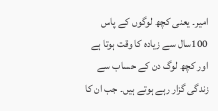امیر۔ یعنی کچھ لوگوں کے پاس 100سال سے زیادہ کا وقت ہوتا ہے اور کچھ لوگ دن کے حساب سے زندگی گزار رہے ہوتے ہیں۔ جب ان کا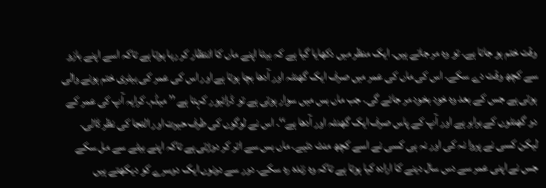وقت ختم ہو جاتا ہے۔ تو وہ مر جاتے ہیں۔ ایک منظر میں دکھایا گیا ہے کہ بیٹا اپنے ماں کا انتظار کر رہا ہوتا ہے تاکہ اسے اپنے بازو سے کچھ وقت دے سکے۔ اس کی ماں کی عمر میں صرف ایک گھنٹہ اور آدھا بچا ہوتا ہے اور اس کی عمر کی بیٹری ختم ہونے والی ہوتی ہے جس کے بعد وہ خود بخود مر جائے گی۔ جب ماں بس میں سوار ہوتی ہے تو ڈرائیور کہتا ہے ’’ میڈم۔ کرایہ آپ کی عمر کے دو گھنٹوں کے برابر ہے اور آپ کے پاس صرف ایک گھنٹہ اور آدھا ہے‘‘۔ اس نے لوگوں کی طرف حیرت اور التجا کی نظر ڈالی۔ لیکن کسی نے پروا نہ کی اور نہ ہی کسی نے اسے کچھ منٹ دئیے۔ ماں بس سے اتر کر دوڑتی ہے تاکہ اپنے بیٹے سے مل سکے جس نے اپنی عمر سے دس سال دینے کا ارادہ کیا ہوتا ہے تاکہ وہ زندہ رہ سکے۔ دور سے دونوں ایک دوسرے کو دیکھتے ہیں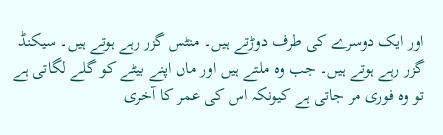اور ایک دوسرے کی طرف دوڑتے ہیں۔ منٹس گزر رہے ہوتے ہیں۔ سیکنڈ گزر رہے ہوتے ہیں۔ جب وہ ملتے ہیں اور ماں اپنے بیٹے کو گلے لگاتی ہے تو وہ فوری مر جاتی ہے کیونکہ اس کی عمر کا آخری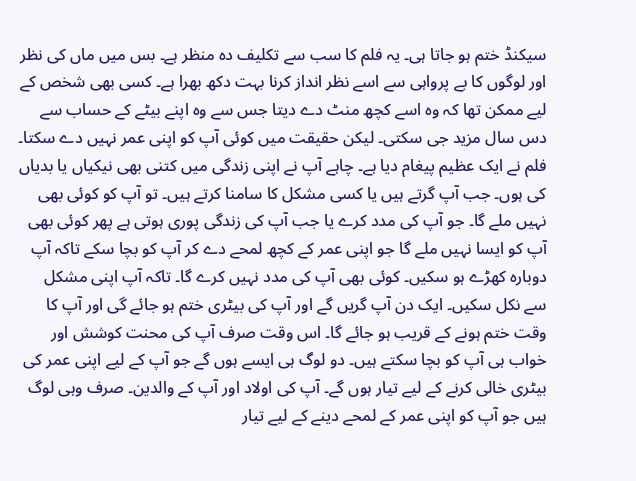سیکنڈ ختم ہو جاتا ہی۔ یہ فلم کا سب سے تکلیف دہ منظر ہے۔ بس میں ماں کی نظر اور لوگوں کا بے پرواہی سے اسے نظر انداز کرنا بہت دکھ بھرا ہے۔ کسی بھی شخص کے لیے ممکن تھا کہ وہ اسے کچھ منٹ دے دیتا جس سے وہ اپنے بیٹے کے حساب سے دس سال مزید جی سکتی۔ لیکن حقیقت میں کوئی آپ کو اپنی عمر نہیں دے سکتا۔ فلم نے ایک عظیم پیغام دیا ہے۔ چاہے آپ نے اپنی زندگی میں کتنی بھی نیکیاں یا بدیاں کی ہوں۔ جب آپ گرتے ہیں یا کسی مشکل کا سامنا کرتے ہیں۔ تو آپ کو کوئی بھی نہیں ملے گا۔ جو آپ کی مدد کرے یا جب آپ کی زندگی پوری ہوتی ہے پھر کوئی بھی آپ کو ایسا نہیں ملے گا جو اپنی عمر کے کچھ لمحے دے کر آپ کو بچا سکے تاکہ آپ دوبارہ کھڑے ہو سکیں۔ کوئی بھی آپ کی مدد نہیں کرے گا۔ تاکہ آپ اپنی مشکل سے نکل سکیں۔ ایک دن آپ گریں گے اور آپ کی بیٹری ختم ہو جائے گی اور آپ کا وقت ختم ہونے کے قریب ہو جائے گا۔ اس وقت صرف آپ کی محنت کوشش اور خواب ہی آپ کو بچا سکتے ہیں۔ دو لوگ ہی ایسے ہوں گے جو آپ کے لیے اپنی عمر کی بیٹری خالی کرنے کے لیے تیار ہوں گے۔ آپ کی اولاد اور آپ کے والدین۔ صرف وہی لوگ ہیں جو آپ کو اپنی عمر کے لمحے دینے کے لیے تیار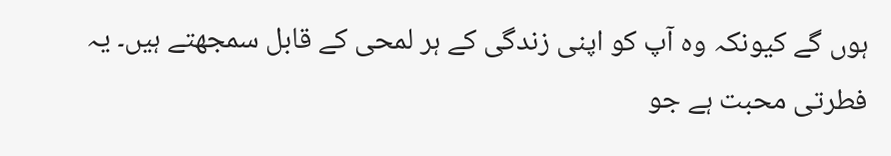ہوں گے کیونکہ وہ آپ کو اپنی زندگی کے ہر لمحی کے قابل سمجھتے ہیں۔ یہ فطرتی محبت ہے جو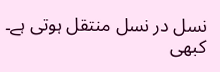نسل در نسل منتقل ہوتی ہے۔ کبھی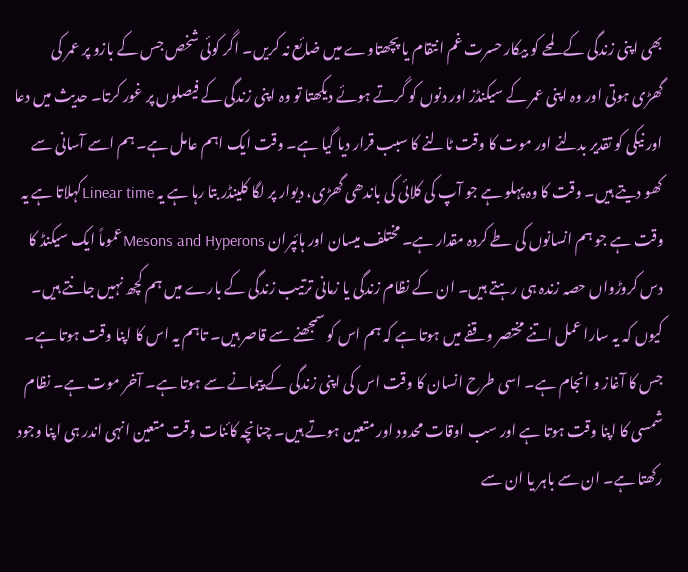بھی اپنی زندگی کے لمحے کو بیکار حسرت غم انتقام یا پچھتاوے میں ضائع نہ کریں۔ اگر کوئی شخص جس کے بازو پر عمر کی گھڑی ہوتی اور وہ اپنی عمر کے سیکنڈز اور دنوں کو گرتے ہوئے دیکھتا تو وہ اپنی زندگی کے فیصلوں پر غور کرتا۔ حدیث میں دعا اور نیکی کو تقدیر بدلنے اور موت کا وقت ٹالنے کا سبب قرار دیا گیا ہے۔ وقت ایک اہم عامل ہے۔ ہم اسے آسانی سے کھو دیتے ہیں۔ وقت کا وہ پہلو ہے جو آپ کی کلائی کی باندھی گھڑی، دیوار پر لگا کلینڈر بتا رہا ہے یہ Linear timeکہلاتا ہے یہ وقت ہے جو ہم انسانوں کی طے کردہ مقدار ہے۔ مختلف میسان اور ہائپران Mesons and Hyperonsعموماً ایک سیکنڈ کا دس کروڑواں حصہ زندہ ہی رہتے ہیں۔ ان کے نظام زندگی یا زمانی ترتیب زندگی کے بارے میں ہم کچھ نہیں جانتے ہیں۔ کیوں کہ یہ سارا عمل اتنے مختصر وقفے میں ہوتا ہے کہ ہم اس کو سمجھنے سے قاصر ہیں۔ تاہم یہ اس کا اپنا وقت ہوتا ہے۔ جس کا آغاز و انجام ہے۔ اسی طرح انسان کا وقت اس کی اپنی زندگی کے پیمانے سے ہوتا ہے۔ آخر موت ہے۔ نظام شمسی کا اپنا وقت ہوتا ہے اور سب اوقات محدود اور متعین ہوتے ہیں۔ چنانچہ کائنات وقت متعین انہی اندر ہی اپنا وجود رکھتا ہے۔ ان سے باہر یا ان سے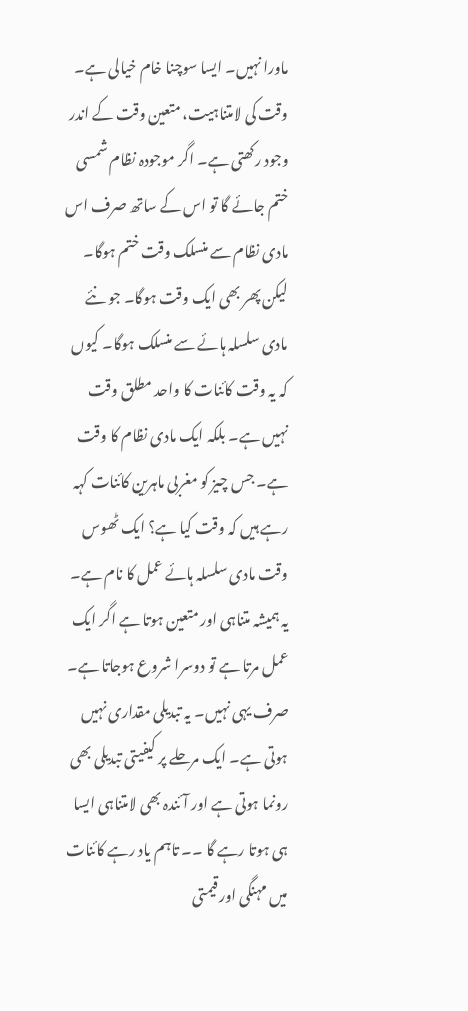ماورا نہیں۔ ایسا سوچنا خام خیالی ہے۔ وقت کی لامتناہیت، متعین وقت کے اندر وجود رکھتی ہے۔ اگر موجودہ نظام شمسی ختم جائے گا تو اس کے ساتھ صرف اس مادی نظام سے منسلک وقت ختم ہوگا۔ لیکن پھر بھی ایک وقت ہوگا۔ جو نئے مادی سلسلہ ہائے سے منسلک ہوگا۔ کیوں کہ یہ وقت کائنات کا واحد مطلق وقت نہیں ہے۔ بلکہ ایک مادی نظام کا وقت ہے۔ جس چیز کو مغربی ماہرین کائنات کہہ رہے ہیں کہ وقت کیا ہے؟ ایک ٹھوس وقت مادی سلسلہ ہائے عمل کا نام ہے۔ یہ ہمیشہ متناہی اور متعین ہوتا ہے اگر ایک عمل مرتا ہے تو دوسرا شروع ہوجاتا ہے۔ صرف یہی نہیں۔ یہ تبدیلی مقداری نہیں ہوتی ہے۔ ایک مرحلے پر کیفیتی تبدیلی بھی رونما ہوتی ہے اور آئندہ بھی لامتناہی ایسا ہی ہوتا رہے گا ۔۔ تاہم یاد رہے کائنات میں مہنگی اور قیمتی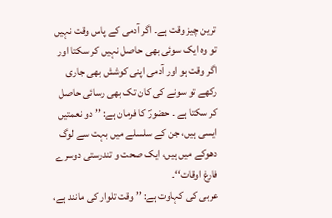ترین چیز وقت ہے۔ اگر آدمی کے پاس وقت نہیں تو وہ ایک سوئی بھی حاصل نہیں کر سکتا اور اگر وقت ہو اور آدمی اپنی کوشش بھی جاری رکھے تو سونے کی کان تک بھی رسائی حاصل کر سکتا ہے ۔ حضورؐ کا فرمان ہے: ’’ دو نعمتیں ایسی ہیں، جن کے سلسلے میں بہت سے لوگ دھوکے میں ہیں، ایک صحت و تندرستی دوسرے فارغ اوقات‘‘۔
عربی کی کہاوت ہے: ’’ وقت تلوار کی مانند ہے،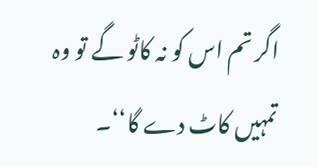اگر تم اس کو نہ کاٹو گے تو وہ تمہیں کاٹ دے گا‘‘۔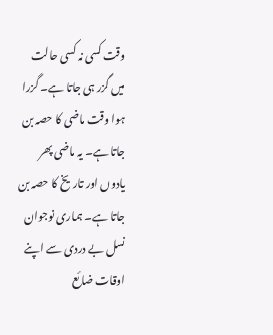وقت کسی نہ کسی حالت میں گزر ہی جاتا ہے۔ گزرا ہوا وقت ماضی کا حصہ بن جاتا ہے۔ یہ ماضی پھر یادوں اور تاریخ کا حصہ بن جاتا ہے۔ ہماری نوجوان نسل بے دردی سے اپنے اوقات ضائع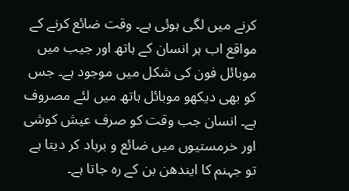کرنے میں لگی ہوئی ہے۔ وقت ضائع کرنے کے مواقع اب ہر انسان کے ہاتھ اور جیب میں موبائل فون کی شکل میں موجود ہے۔ جس کو بھی دیکھو موبائل ہاتھ میں لئے مصروف ہے۔ انسان جب وقت کو صرف عیش کوشی اور خرمستیوں میں ضائع و برباد کر دیتا ہے تو جہنم کا ایندھن بن کے رہ جاتا ہے۔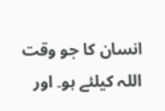انسان کا جو وقت اللہ کیلئے ہو۔ اور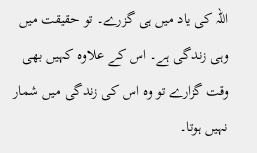اللہ کی یاد میں ہی گزرے۔ تو حقیقت میں وہی زندگی ہے۔ اس کے علاوہ کہیں بھی وقت گزارے تو وہ اس کی زندگی میں شمار نہیں ہوتا۔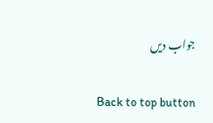جواب دیں

Back to top button